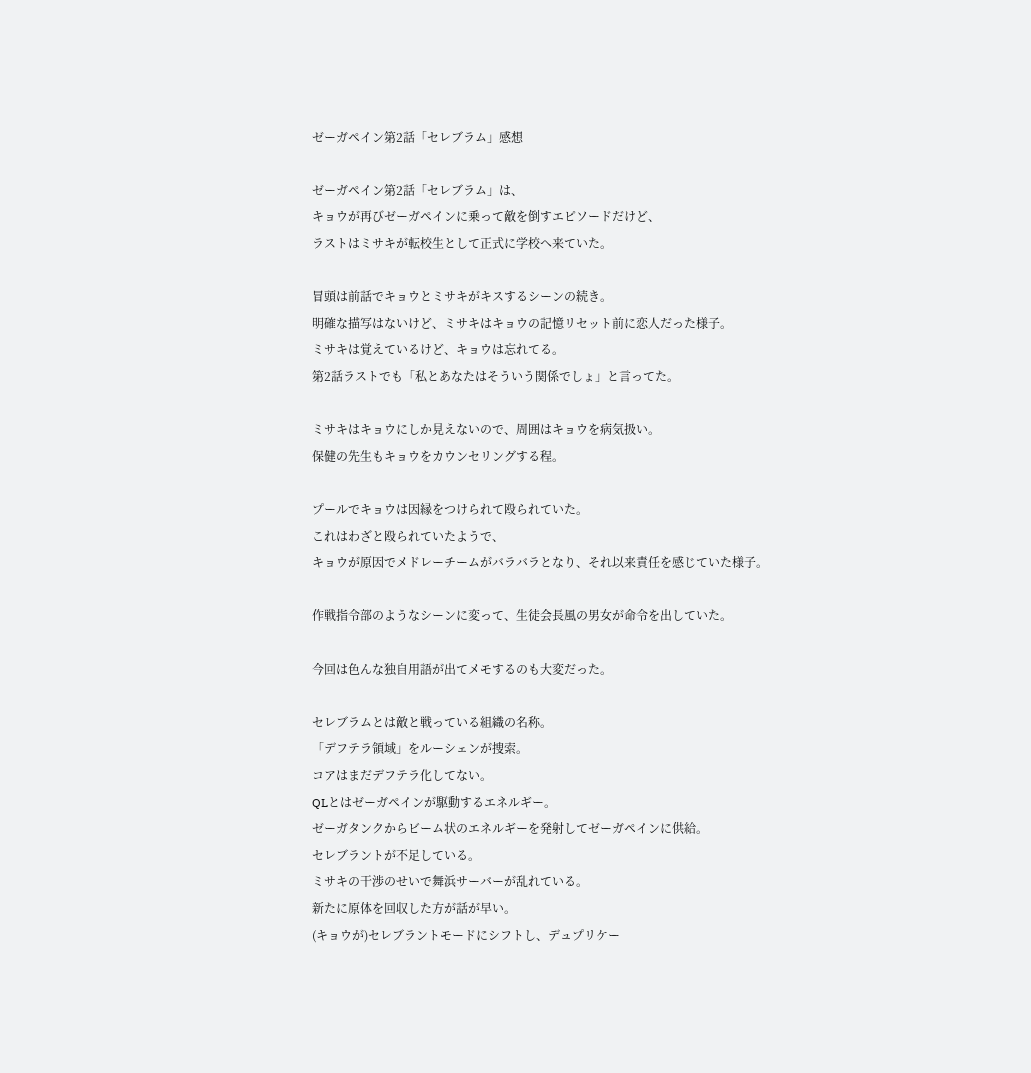ゼーガペイン第2話「セレブラム」感想

ゼーガペイン第2話「セレブラム」は、
キョウが再びゼーガペインに乗って敵を倒すエピソードだけど、
ラストはミサキが転校生として正式に学校へ来ていた。

冒頭は前話でキョウとミサキがキスするシーンの続き。
明確な描写はないけど、ミサキはキョウの記憶リセット前に恋人だった様子。
ミサキは覚えているけど、キョウは忘れてる。
第2話ラストでも「私とあなたはそういう関係でしょ」と言ってた。

ミサキはキョウにしか見えないので、周囲はキョウを病気扱い。
保健の先生もキョウをカウンセリングする程。

プールでキョウは因縁をつけられて殴られていた。
これはわざと殴られていたようで、
キョウが原因でメドレーチームがバラバラとなり、それ以来責任を感じていた様子。

作戦指令部のようなシーンに変って、生徒会長風の男女が命令を出していた。

今回は色んな独自用語が出てメモするのも大変だった。

セレブラムとは敵と戦っている組織の名称。
「デフテラ領域」をルーシェンが捜索。
コアはまだデフテラ化してない。
QLとはゼーガペインが駆動するエネルギー。
ゼーガタンクからビーム状のエネルギーを発射してゼーガペインに供給。
セレブラントが不足している。
ミサキの干渉のせいで舞浜サーバーが乱れている。
新たに原体を回収した方が話が早い。
(キョウが)セレブラントモードにシフトし、デュプリケー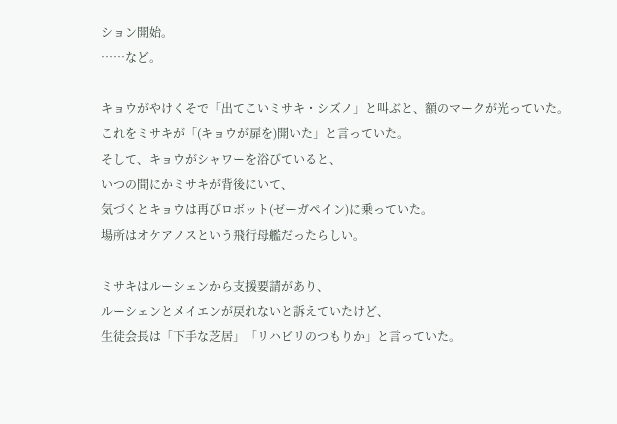ション開始。
……など。

キョウがやけくそで「出てこいミサキ・シズノ」と叫ぶと、額のマークが光っていた。
これをミサキが「(キョウが扉を)開いた」と言っていた。
そして、キョウがシャワーを浴びていると、
いつの間にかミサキが背後にいて、
気づくとキョウは再びロボット(ゼーガペイン)に乗っていた。
場所はオケアノスという飛行母艦だったらしい。

ミサキはルーシェンから支援要請があり、
ルーシェンとメイエンが戻れないと訴えていたけど、
生徒会長は「下手な芝居」「リハビリのつもりか」と言っていた。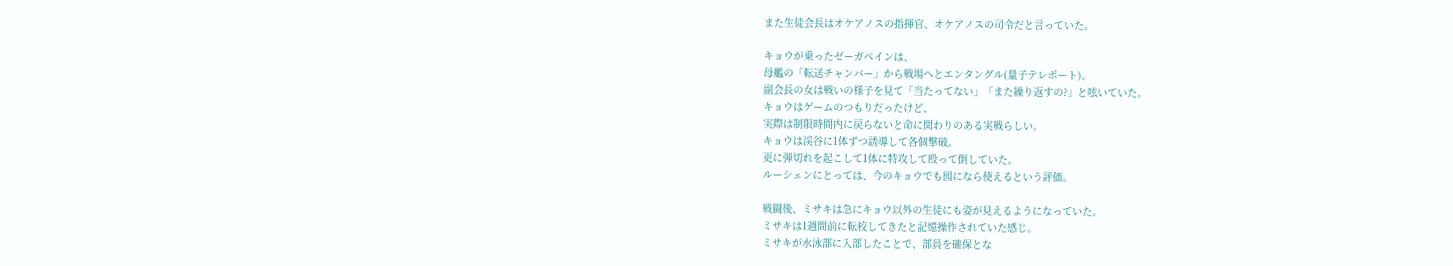また生徒会長はオケアノスの指揮官、オケアノスの司令だと言っていた。

キョウが乗ったゼーガペインは、
母艦の「転送チャンバー」から戦場へとエンタングル(量子テレポート)。
副会長の女は戦いの様子を見て「当たってない」「また繰り返すの?」と呟いていた。
キョウはゲームのつもりだったけど、
実際は制限時間内に戻らないと命に関わりのある実戦らしい。
キョウは渓谷に1体ずつ誘導して各個撃破。
更に弾切れを起こして1体に特攻して殴って倒していた。
ルーシェンにとっては、今のキョウでも囮になら使えるという評価。

戦闘後、ミサキは急にキョウ以外の生徒にも姿が見えるようになっていた。
ミサキは1週間前に転校してきたと記憶操作されていた感じ。
ミサキが水泳部に入部したことで、部員を確保とな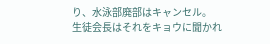り、水泳部廃部はキャンセル。
生徒会長はそれをキョウに聞かれ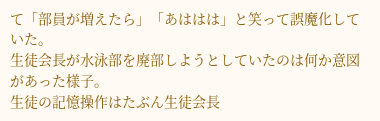て「部員が増えたら」「あははは」と笑って誤魔化していた。
生徒会長が水泳部を廃部しようとしていたのは何か意図があった様子。
生徒の記憶操作はたぶん生徒会長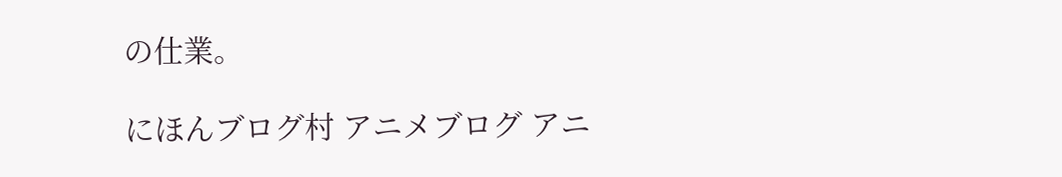の仕業。

にほんブログ村 アニメブログ アニ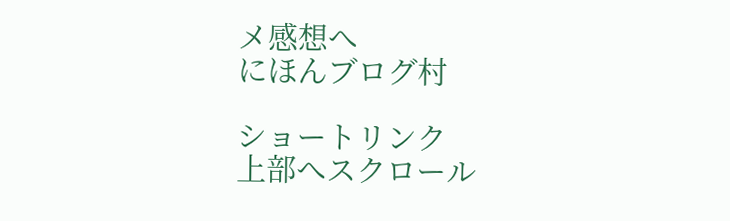メ感想へ
にほんブログ村

ショートリンク
上部へスクロール